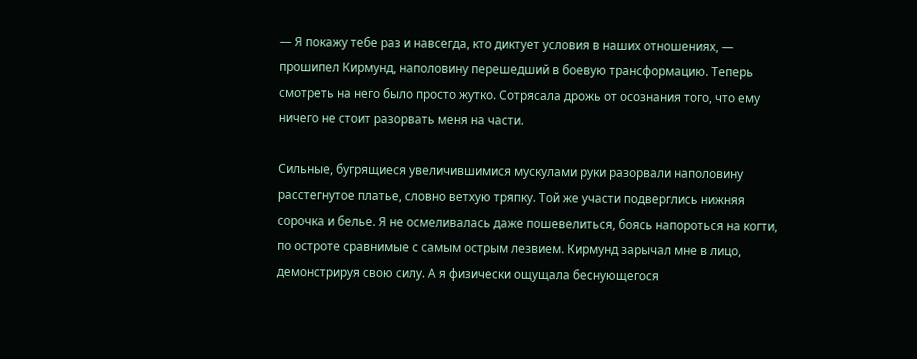— Я покажу тебе раз и навсегда, кто диктует условия в наших отношениях, — прошипел Кирмунд, наполовину перешедший в боевую трансформацию. Теперь смотреть на него было просто жутко. Сотрясала дрожь от осознания того, что ему ничего не стоит разорвать меня на части.

Сильные, бугрящиеся увеличившимися мускулами руки разорвали наполовину расстегнутое платье, словно ветхую тряпку. Той же участи подверглись нижняя сорочка и белье. Я не осмеливалась даже пошевелиться, боясь напороться на когти, по остроте сравнимые с самым острым лезвием. Кирмунд зарычал мне в лицо, демонстрируя свою силу. А я физически ощущала беснующегося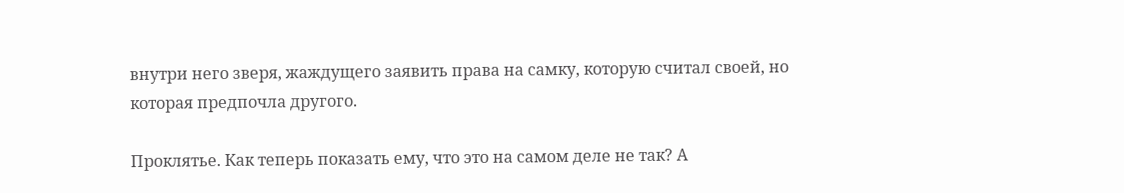внутри него зверя, жаждущего заявить права на самку, которую считал своей, но которая предпочла другого.

Проклятье. Как теперь показать ему, что это на самом деле не так? А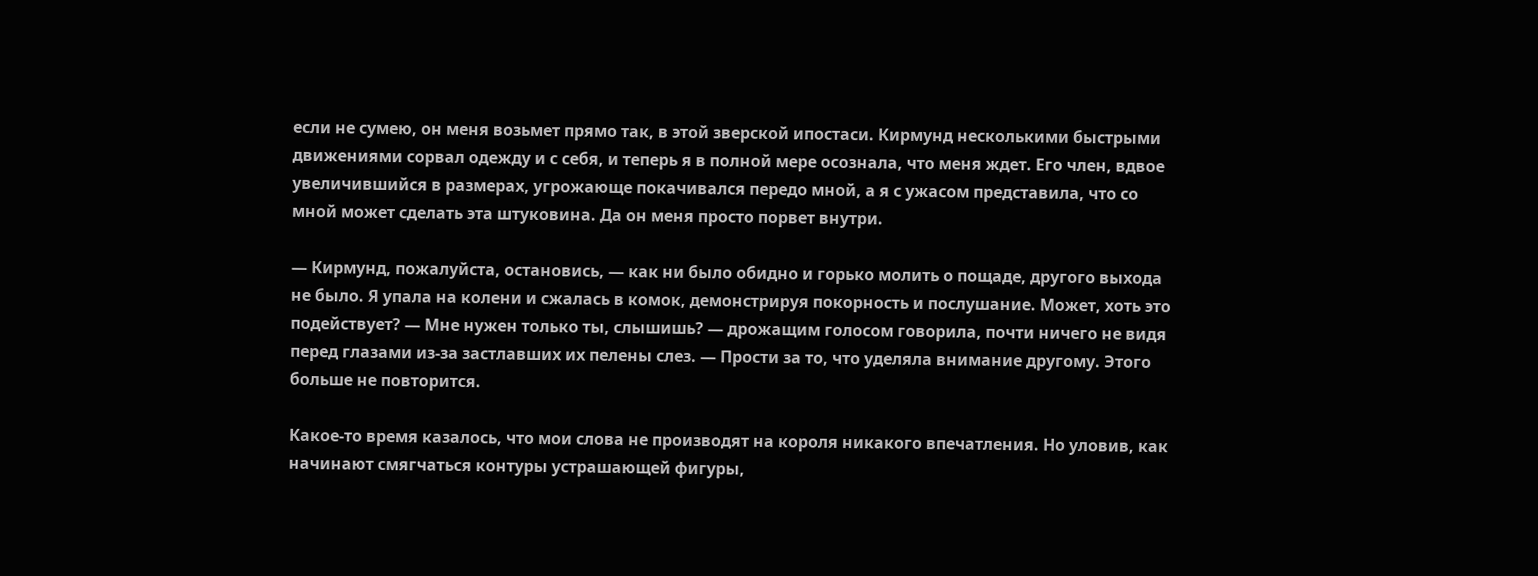если не сумею, он меня возьмет прямо так, в этой зверской ипостаси. Кирмунд несколькими быстрыми движениями сорвал одежду и с себя, и теперь я в полной мере осознала, что меня ждет. Его член, вдвое увеличившийся в размерах, угрожающе покачивался передо мной, а я с ужасом представила, что со мной может сделать эта штуковина. Да он меня просто порвет внутри.

— Кирмунд, пожалуйста, остановись, — как ни было обидно и горько молить о пощаде, другого выхода не было. Я упала на колени и сжалась в комок, демонстрируя покорность и послушание. Может, хоть это подействует? — Мне нужен только ты, слышишь? — дрожащим голосом говорила, почти ничего не видя перед глазами из-за застлавших их пелены слез. — Прости за то, что уделяла внимание другому. Этого больше не повторится.

Какое-то время казалось, что мои слова не производят на короля никакого впечатления. Но уловив, как начинают смягчаться контуры устрашающей фигуры,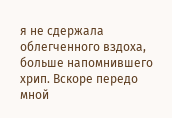я не сдержала облегченного вздоха, больше напомнившего хрип. Вскоре передо мной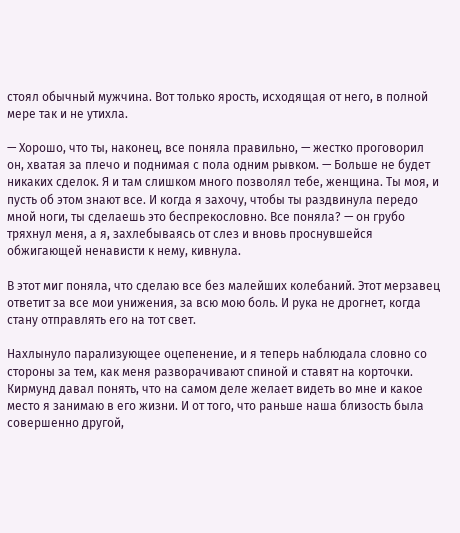стоял обычный мужчина. Вот только ярость, исходящая от него, в полной мере так и не утихла.

— Хорошо, что ты, наконец, все поняла правильно, — жестко проговорил он, хватая за плечо и поднимая с пола одним рывком. — Больше не будет никаких сделок. Я и там слишком много позволял тебе, женщина. Ты моя, и пусть об этом знают все. И когда я захочу, чтобы ты раздвинула передо мной ноги, ты сделаешь это беспрекословно. Все поняла? — он грубо тряхнул меня, а я, захлебываясь от слез и вновь проснувшейся обжигающей ненависти к нему, кивнула.

В этот миг поняла, что сделаю все без малейших колебаний. Этот мерзавец ответит за все мои унижения, за всю мою боль. И рука не дрогнет, когда стану отправлять его на тот свет.

Нахлынуло парализующее оцепенение, и я теперь наблюдала словно со стороны за тем, как меня разворачивают спиной и ставят на корточки. Кирмунд давал понять, что на самом деле желает видеть во мне и какое место я занимаю в его жизни. И от того, что раньше наша близость была совершенно другой,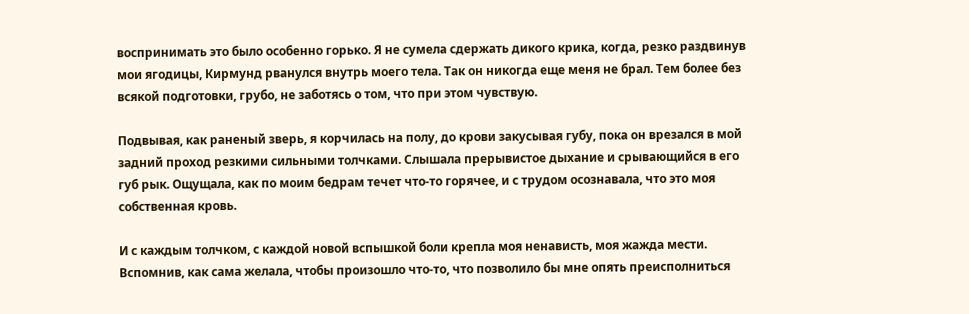воспринимать это было особенно горько. Я не сумела сдержать дикого крика, когда, резко раздвинув мои ягодицы, Кирмунд рванулся внутрь моего тела. Так он никогда еще меня не брал. Тем более без всякой подготовки, грубо, не заботясь о том, что при этом чувствую.

Подвывая, как раненый зверь, я корчилась на полу, до крови закусывая губу, пока он врезался в мой задний проход резкими сильными толчками. Слышала прерывистое дыхание и срывающийся в его губ рык. Ощущала, как по моим бедрам течет что-то горячее, и с трудом осознавала, что это моя собственная кровь.

И с каждым толчком, с каждой новой вспышкой боли крепла моя ненависть, моя жажда мести. Вспомнив, как сама желала, чтобы произошло что-то, что позволило бы мне опять преисполниться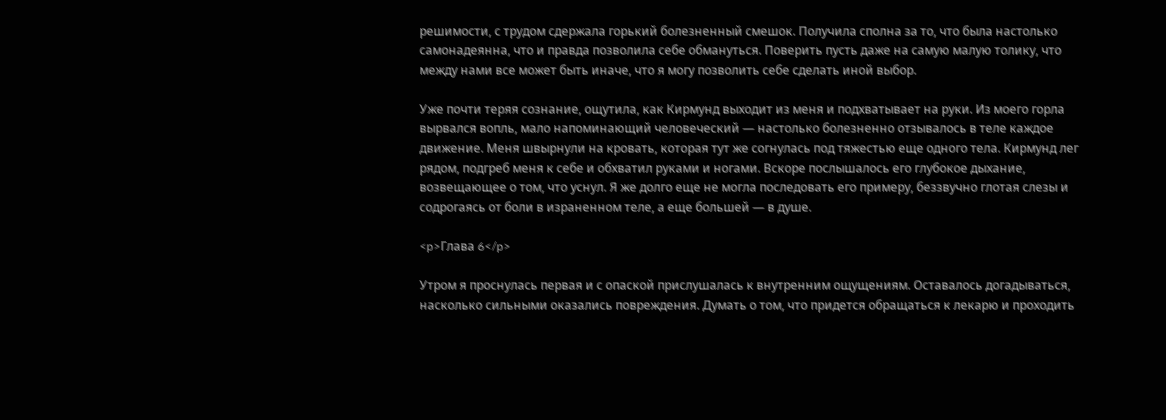решимости, с трудом сдержала горький болезненный смешок. Получила сполна за то, что была настолько самонадеянна, что и правда позволила себе обмануться. Поверить пусть даже на самую малую толику, что между нами все может быть иначе, что я могу позволить себе сделать иной выбор.

Уже почти теряя сознание, ощутила, как Кирмунд выходит из меня и подхватывает на руки. Из моего горла вырвался вопль, мало напоминающий человеческий — настолько болезненно отзывалось в теле каждое движение. Меня швырнули на кровать, которая тут же согнулась под тяжестью еще одного тела. Кирмунд лег рядом, подгреб меня к себе и обхватил руками и ногами. Вскоре послышалось его глубокое дыхание, возвещающее о том, что уснул. Я же долго еще не могла последовать его примеру, беззвучно глотая слезы и содрогаясь от боли в израненном теле, а еще большей — в душе.

<p>Глава 6</p>

Утром я проснулась первая и с опаской прислушалась к внутренним ощущениям. Оставалось догадываться, насколько сильными оказались повреждения. Думать о том, что придется обращаться к лекарю и проходить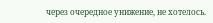через очередное унижение, не хотелось.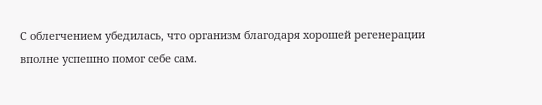С облегчением убедилась, что организм благодаря хорошей регенерации вполне успешно помог себе сам.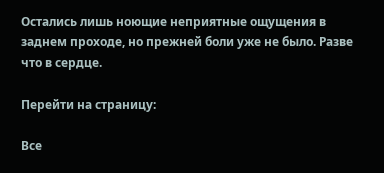Остались лишь ноющие неприятные ощущения в заднем проходе, но прежней боли уже не было. Разве что в сердце.

Перейти на страницу:

Все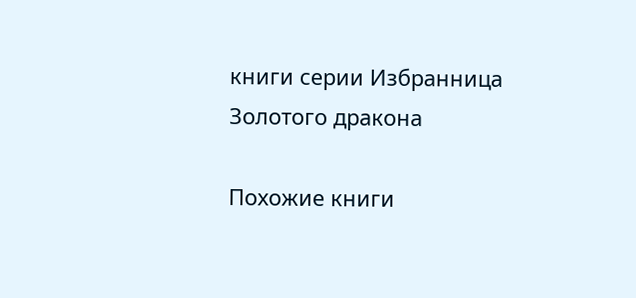книги серии Избранница Золотого дракона

Похожие книги